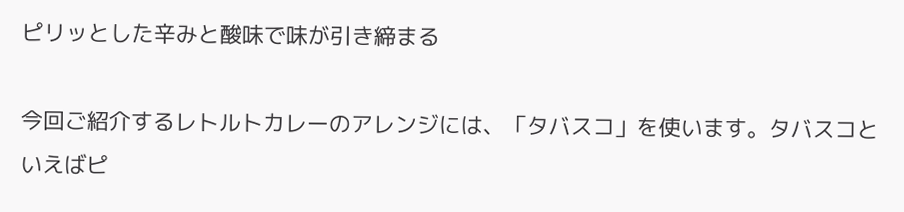ピリッとした辛みと酸味で味が引き締まる

今回ご紹介するレトルトカレーのアレンジには、「タバスコ」を使います。タバスコといえばピ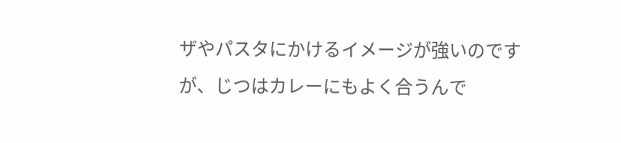ザやパスタにかけるイメージが強いのですが、じつはカレーにもよく合うんで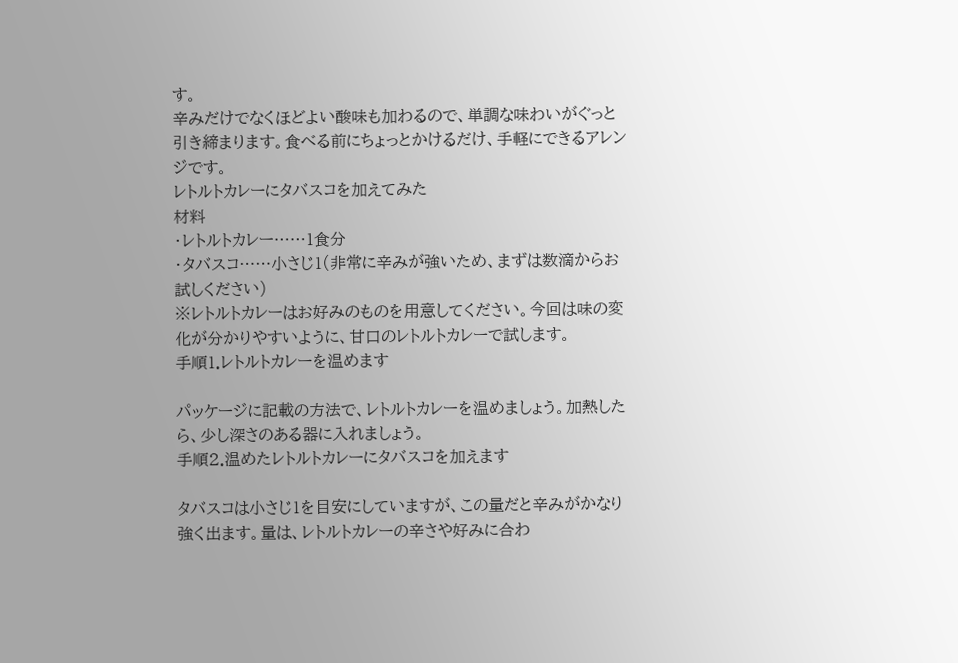す。
辛みだけでなくほどよい酸味も加わるので、単調な味わいがぐっと引き締まります。食べる前にちょっとかけるだけ、手軽にできるアレンジです。
レトルトカレーにタバスコを加えてみた
材料
・レトルトカレー……1食分
・タバスコ……小さじ1(非常に辛みが強いため、まずは数滴からお試しください)
※レトルトカレーはお好みのものを用意してください。今回は味の変化が分かりやすいように、甘口のレトルトカレーで試します。
手順1.レトルトカレーを温めます

パッケージに記載の方法で、レトルトカレーを温めましょう。加熱したら、少し深さのある器に入れましょう。
手順2.温めたレトルトカレーにタバスコを加えます

タバスコは小さじ1を目安にしていますが、この量だと辛みがかなり強く出ます。量は、レトルトカレーの辛さや好みに合わ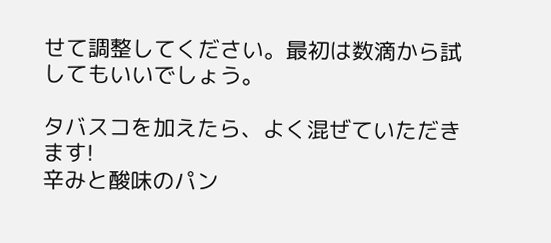せて調整してください。最初は数滴から試してもいいでしょう。

タバスコを加えたら、よく混ぜていただきます!
辛みと酸味のパン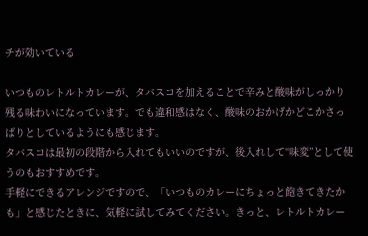チが効いている

いつものレトルトカレーが、タバスコを加えることで辛みと酸味がしっかり残る味わいになっています。でも違和感はなく、酸味のおかげかどこかさっぱりとしているようにも感じます。
タバスコは最初の段階から入れてもいいのですが、後入れして“味変”として使うのもおすすめです。
手軽にできるアレンジですので、「いつものカレーにちょっと飽きてきたかも」と感じたときに、気軽に試してみてください。きっと、レトルトカレー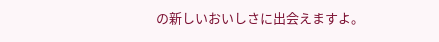の新しいおいしさに出会えますよ。